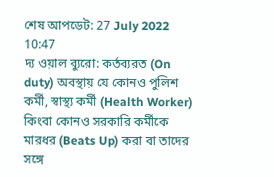শেষ আপডেট: 27 July 2022 10:47
দ্য ওয়াল ব্যুরো: কর্তব্যরত (On duty) অবস্থায় যে কোনও পুলিশ কর্মী, স্বাস্থ্য কর্মী (Health Worker) কিংবা কোনও সরকারি কর্মীকে মারধর (Beats Up) করা বা তাদের সঙ্গে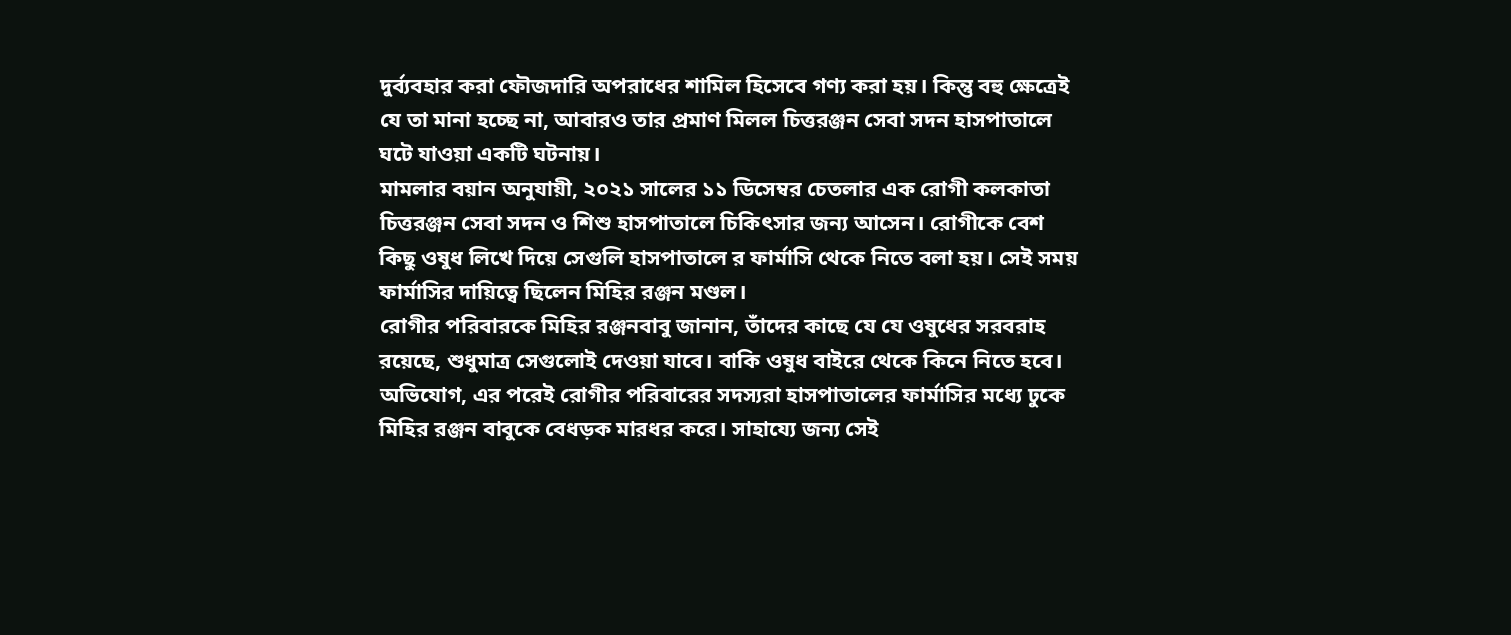দুর্ব্যবহার করা ফৌজদারি অপরাধের শামিল হিসেবে গণ্য করা হয়। কিন্তু বহু ক্ষেত্রেই যে তা মানা হচ্ছে না, আবারও তার প্রমাণ মিলল চিত্তরঞ্জন সেবা সদন হাসপাতালে ঘটে যাওয়া একটি ঘটনায়।
মামলার বয়ান অনুযায়ী, ২০২১ সালের ১১ ডিসেম্বর চেতলার এক রোগী কলকাতা চিত্তরঞ্জন সেবা সদন ও শিশু হাসপাতালে চিকিৎসার জন্য আসেন। রোগীকে বেশ কিছু ওষুধ লিখে দিয়ে সেগুলি হাসপাতালে র ফার্মাসি থেকে নিতে বলা হয়। সেই সময় ফার্মাসির দায়িত্বে ছিলেন মিহির রঞ্জন মণ্ডল।
রোগীর পরিবারকে মিহির রঞ্জনবাবু জানান, তাঁদের কাছে যে যে ওষুধের সরবরাহ রয়েছে, শুধুমাত্র সেগুলোই দেওয়া যাবে। বাকি ওষুধ বাইরে থেকে কিনে নিতে হবে। অভিযোগ, এর পরেই রোগীর পরিবারের সদস্যরা হাসপাতালের ফার্মাসির মধ্যে ঢুকে মিহির রঞ্জন বাবুকে বেধড়ক মারধর করে। সাহায্যে জন্য সেই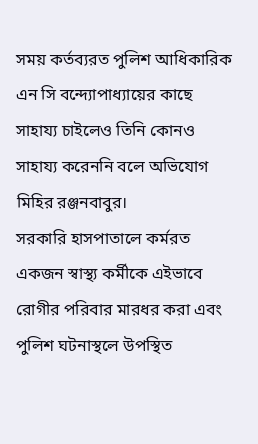সময় কর্তব্যরত পুলিশ আধিকারিক এন সি বন্দ্যোপাধ্যায়ের কাছে সাহায্য চাইলেও তিনি কোনও সাহায্য করেননি বলে অভিযোগ মিহির রঞ্জনবাবুর।
সরকারি হাসপাতালে কর্মরত একজন স্বাস্থ্য কর্মীকে এইভাবে রোগীর পরিবার মারধর করা এবং পুলিশ ঘটনাস্থলে উপস্থিত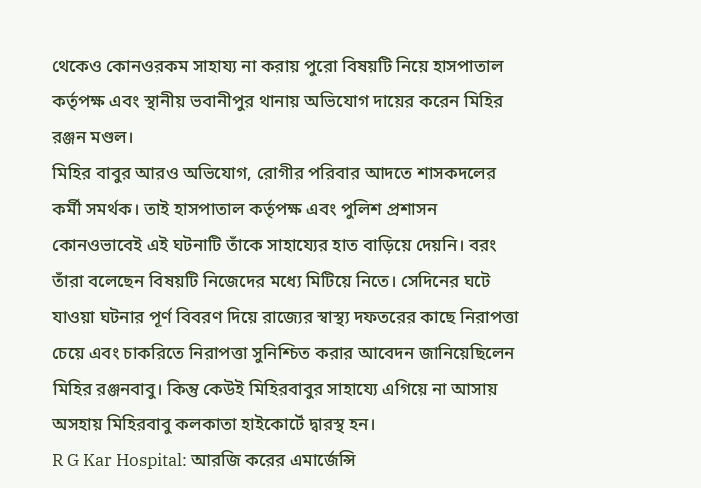থেকেও কোনওরকম সাহায্য না করায় পুরো বিষয়টি নিয়ে হাসপাতাল কর্তৃপক্ষ এবং স্থানীয় ভবানীপুর থানায় অভিযোগ দায়ের করেন মিহির রঞ্জন মণ্ডল।
মিহির বাবুর আরও অভিযোগ, রোগীর পরিবার আদতে শাসকদলের কর্মী সমর্থক। তাই হাসপাতাল কর্তৃপক্ষ এবং পুলিশ প্রশাসন কোনওভাবেই এই ঘটনাটি তাঁকে সাহায্যের হাত বাড়িয়ে দেয়নি। বরং তাঁরা বলেছেন বিষয়টি নিজেদের মধ্যে মিটিয়ে নিতে। সেদিনের ঘটে যাওয়া ঘটনার পূর্ণ বিবরণ দিয়ে রাজ্যের স্বাস্থ্য দফতরের কাছে নিরাপত্তা চেয়ে এবং চাকরিতে নিরাপত্তা সুনিশ্চিত করার আবেদন জানিয়েছিলেন মিহির রঞ্জনবাবু। কিন্তু কেউই মিহিরবাবুর সাহায্যে এগিয়ে না আসায় অসহায় মিহিরবাবু কলকাতা হাইকোর্টে দ্বারস্থ হন।
R G Kar Hospital: আরজি করের এমার্জেন্সি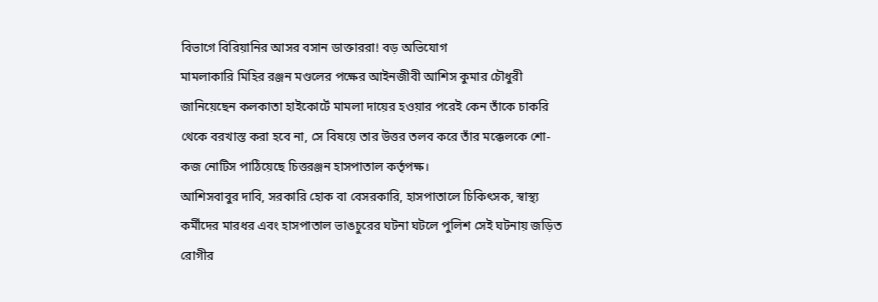বিভাগে বিরিয়ানির আসর বসান ডাক্তাররা! বড় অভিযোগ
মামলাকারি মিহির রঞ্জন মণ্ডলের পক্ষের আইনজীবী আশিস কুমার চৌধুরী জানিয়েছেন কলকাতা হাইকোর্টে মামলা দায়ের হওয়ার পরেই কেন তাঁকে চাকরি থেকে বরখাস্ত করা হবে না, সে বিষয়ে তার উত্তর তলব করে তাঁর মক্কেলকে শো-কজ নোটিস পাঠিয়েছে চিত্তরঞ্জন হাসপাতাল কর্তৃপক্ষ।
আশিসবাবুর দাবি, সরকারি হোক বা বেসরকারি, হাসপাতালে চিকিৎসক, স্বাস্থ্য কর্মীদের মারধর এবং হাসপাতাল ভাঙচুরের ঘটনা ঘটলে পুলিশ সেই ঘটনায় জড়িত রোগীর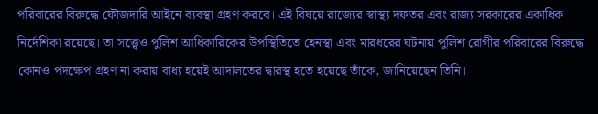পরিবারের বিরুদ্ধে ফৌজদারি আইনে ব্যবস্থা গ্রহণ করবে। এই বিষয়ে রাজ্যের স্বাস্থ্য দফতর এবং রাজ্য সরকারের একাধিক নির্দেশিকা রয়েছে। তা সত্ত্বেও পুলিশ আধিকারিকের উপস্থিতিতে হেনস্থা এবং মারধরের ঘটনায় পুলিশ রোগীর পরিবারের বিরুদ্ধে কোনও পদক্ষেপ গ্রহণ না করায় বাধ্য হয়েই আদালতের দ্বারস্থ হতে হয়েছে তাঁকে, জানিয়েছেন তিনি।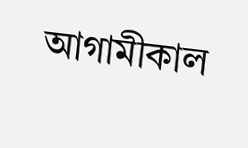আগামীকাল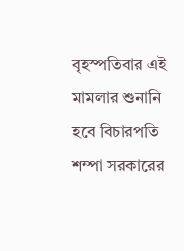বৃহস্পতিবার এই মামলার শুনানি হবে বিচারপতি শম্পা সরকারের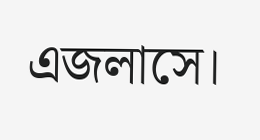এজলাসে।